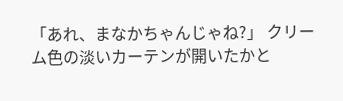「あれ、まなかちゃんじゃね?」 クリーム色の淡いカーテンが開いたかと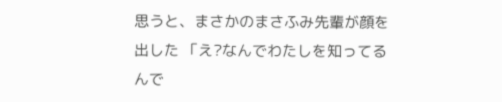思うと、まさかのまさふみ先輩が顔を出した 「え?なんでわたしを知ってるんで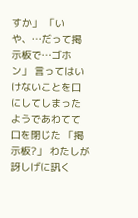すか」 「いや、…だって掲示板で…ゴホン」 言ってはいけないことを口にしてしまったようであわてて口を閉じた 「掲示板?」 わたしが訝しげに訊く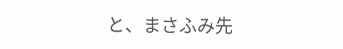と、まさふみ先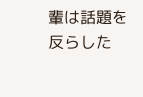輩は話題を反らした